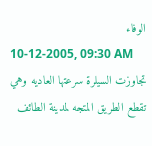الوفاء
10-12-2005, 09:30 AM
تجاوزت السيلرة سرعتها العاديه وهي تقطع الطريق المتجه لمدينة الطائف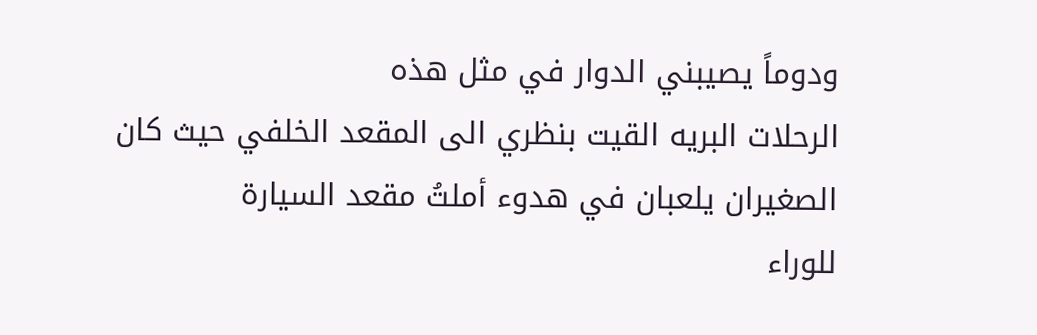ودوماً يصيبني الدوار في مثل هذه
الرحلات البريه القيت بنظري الى المقعد الخلفي حيث كان الصغيران يلعبان في هدوء أملتُ مقعد السيارة
للوراء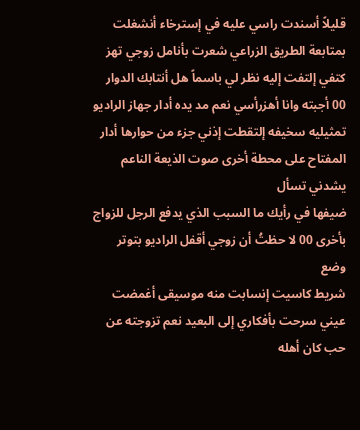قليلاً أسندت راسي عليه في إسترخاء أنشغلت بمتابعة الطريق الزراعي شعرت بأنامل زوجي تهز
كتفي إلتفت إليه نظر لي باسماً هل أنتابك الدوار 00 أجبته وانا أهزرأسي نعم مد يده أدار جهاز الراديو
تمثيليه سخيفه إلتقطت إذني جزء من حوارها أدار المفتاح على محطة أخرى صوت الذيعة الناعم يشدني تسأل
ضيفها في رأيك ما السبب الذي يدفع الرجل للزواج بأخرى 00 لا حظتُ أن زوجي أقفل الراديو بتوتر وضع
شريط كاسيت إنسابت منه موسيقى أغمضت عيني سرحت بأفكاري إلى البعيد نعم تزوجته عن حب كان أهله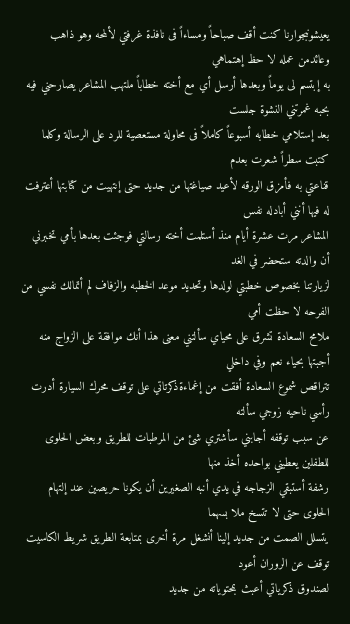يعيشونبجوارنا كنت أقف صباحاً ومساءاً فى نافذة غرفتي لألمحه وهو ذاهب وعائدمن عمله لا حظ إهتماهي
به إبتسم لى يوماً وبعدها أرسل أي مع أخته خطاباً ملتهب المشاعر يصارحني فيه بحبه غمرتني النشوة جلست
بعد إستلامي خطابه أسبوعاً كاملاً فى محاولة مستعصية للرد على الرسالة وكلما كتبت سطراً شعرت بعدم
قناعتي به فأمزق الورقه لأعيد صياغتها من جديد حتى إنتهيت من كتابتها أعترفت له فيها أنني أبادله نفس
المشاعر مرت عشرة أيام منذ أستلمت أخته رسالتي فوجئت بعدها بأمي تخبرني أن والدته ستحضر في الغد
لزيارتنا بخصوص خطبتي لولدها وتحديد موعد الخطبه والزفاف لم أتمالك نفسي من الفرحه لا حظت أمي
ملامح السعادة تشرق على محياي سألتني معنى هذا أنك موافقة على الزواج منه أجبتها بحياء نعم وفي داخلي
تتراقص شموع السعادة أفقت من إغماءةذكرتاتي على توقف محرك السيارة أدرت رأسي ناحيه زوجي سألته
عن سبب توقفه أجابني سأشتري شئ من المرطبات للطريق وبعض الحلوى للطفلين يعطيني بواحده أخذ منها
رشفة أستبقي الزجاجه في يدي أنبه الصغيرين أن يكونا حريصين عند إلتهام الحلوى حتى لا تتسخ ملا بسهما
يتسلل الصمت من جديد إلينا أنشغل مرة أخرى بمتابعة الطريق شريط الكاسيت توقف عن الروران أعود
لصندوق ذكرياتي أعبث بمحتوياته من جديد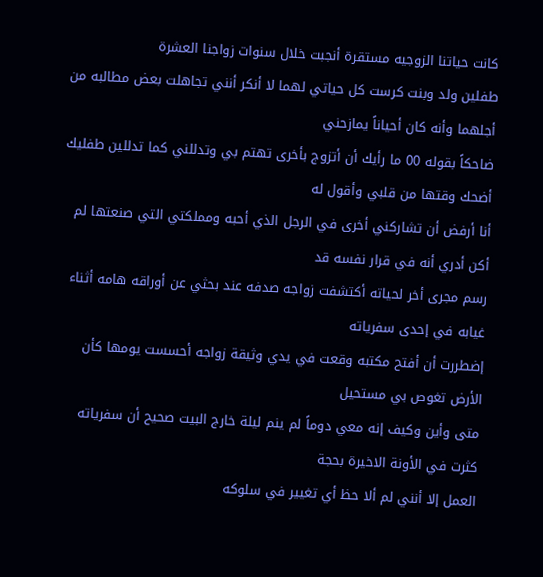كانت حياتنا الزوجيه مستقرة أنجبت خلال سنوات زواجنا العشرة
طفلين ولد وبنت كرست كل حياتي لهما لا أنكر أنني تجاهلت بعض مطالبه من أجلهما وأنه كان أحياناً يمازحني
ضاحكاً بقوله 00 ما رأيك أن أتزوج بأخرى تهتم بي وتدللني كما تدللين طفليك أضحك وقتها من قلبي وأقول له
أنا أرفض أن تشاركني أخرى في الرجل الذي أحبه ومملكتي التي صنعتها لم أكن أدري أنه في قرار نفسه قد
رسم مجرى أخر لحياته أكتشفت زواجه صدفه عند بحثي عن أوراقه هامه أثناء غيابه في إحدى سفرياته
إضطررت أن أفتح مكتبه وقعت في يدي وثيقة زواجه أحسست يومها كأن الأرض تغوص بي مستحيل
متى وأين وكيف إنه معي دوماً لم ينم ليلة خارج البيت صحيح أن سفرياته كثرت في الأونة الاخيرة بحجة
العمل إلا أنني لم ألا حظ أي تغيير في سلوكه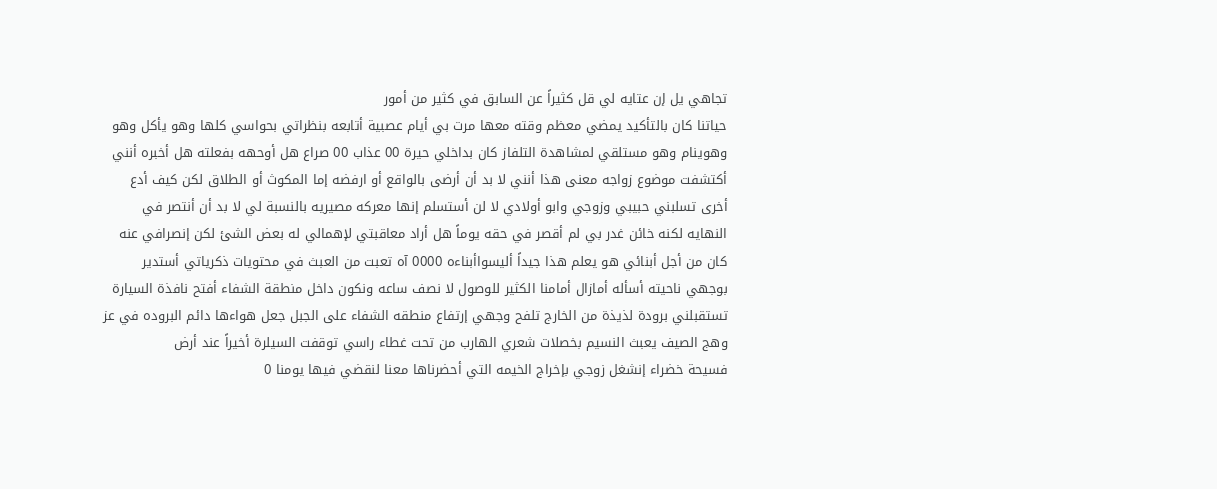تجاهي يل إن عتايه لي قل كثيراً عن السابق في كثير من أمور
حياتنا كان بالتأكيد يمضي معظم وقته معها مرت بي أيام عصبية أتابعه بنظراتي بحواسي كلها وهو يأكل وهو
وهوينام وهو مستلقي لمشاهدة التلفاز كان بداخلي حيرة 00 عذاب 00 صراع هل أوحهه بفعلته هل أخبره أنني
أكتشفت موضوع زواجه معنى هذا أنني لا بد أن أرضى بالواقع أو ارفضه إما المكوث أو الطلاق لكن كيف أدع
أخرى تسلبني حبيبي وزوجي وابو أولادي لا لن أستسلم إنها معركه مصيريه بالنسبة لي لا بد أن أنتصر في
النهايه لكنه خائن غدر بي لم أقصر في حقه يوماً هل أراد معاقبتي لإهمالي له بعض الشئ لكن إنصرافي عنه
كان من أجل أبنائي هو يعلم هذا جيداً أليسواأبناءه 0000 آه تعبت من العبث في محتويات ذكرياتي أستدير
بوجهي ناحيته أسأله أمازال أمامنا الكثير للوصول لا نصف ساعه ونكون داخل منطقة الشفاء أفتح نافذة السيارة
تستقبلني برودة لذيذة من الخارج تلفح وجهي إرتفاع منطقه الشفاء على الجبل جعل هواءها دائم البروده في عز
وهج الصيف يعبث النسيم بخصلات شعري الهارب من تحت غطاء راسي توقفت السيلرة أخيراً عند أرض
فسيحة خضراء إنشغل زوجي بإخراج الخيمه التي أحضرناها معنا لنقضي فيها يومنا 0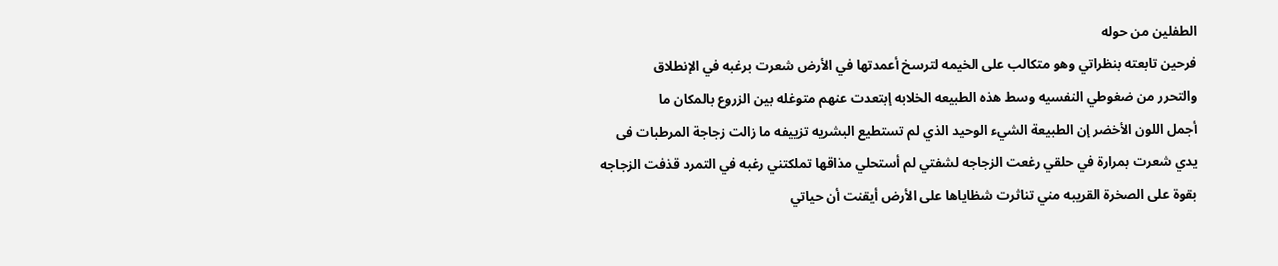الطفلين من حوله
فرحين تابعته بنظراتي وهو متكالب على الخيمه لترسخ أعمدتها في الأرض شعرت برغبه في الإنطلاق
والتحرر من ضغوطي النفسيه وسط هذه الطبيعه الخلابه إبتعدت عنهم متوغله بين الزروع بالمكان ما
أجمل اللون الأخضر إن الطبيعة الشيء الوحيد الذي لم تستطيع البشريه تزييفه ما زالت زجاجة المرطبات فى
يدي شعرت بمرارة في حلقي رغعت الزجاجه لشفتي لم أستحلي مذاقها تملكتني رغبه في التمرد قذفت الزجاجه
بقوة على الصخرة القريبه مني تناثرت شظاياها على الأرض أيقنت أن حياتي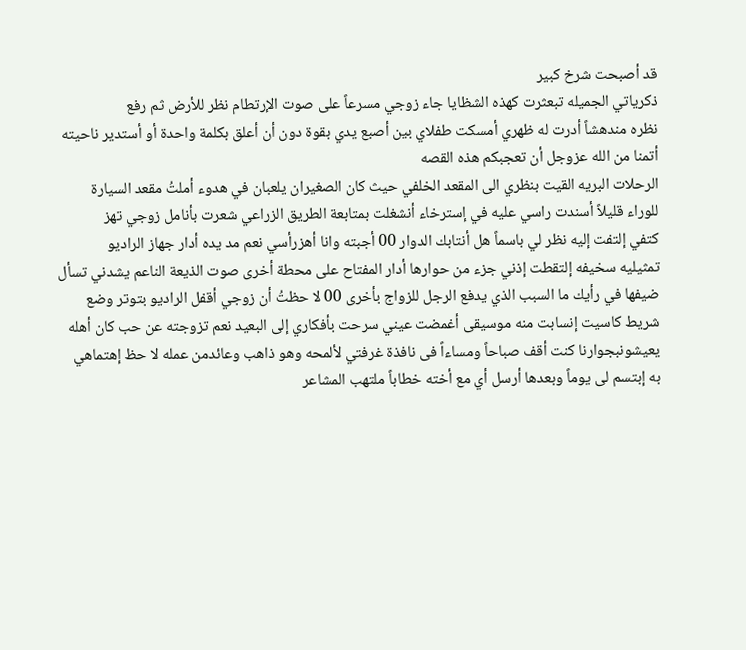قد أصبحت شرخ كبير
ذكرياتي الجميله تبعثرت كهذه الشظايا جاء زوجي مسرعاً على صوت الإرتطام نظر للأرض ثم رفع
نظره مندهشاً أدرت له ظهري أمسكت طفلاي بين أصبع يدي بقوة دون أن أعلق بكلمة واحدة أو أستدير ناحيته
أتمنا من الله عزوجل أن تعجبكم هذه القصه
الرحلات البريه القيت بنظري الى المقعد الخلفي حيث كان الصغيران يلعبان في هدوء أملتُ مقعد السيارة
للوراء قليلاً أسندت راسي عليه في إسترخاء أنشغلت بمتابعة الطريق الزراعي شعرت بأنامل زوجي تهز
كتفي إلتفت إليه نظر لي باسماً هل أنتابك الدوار 00 أجبته وانا أهزرأسي نعم مد يده أدار جهاز الراديو
تمثيليه سخيفه إلتقطت إذني جزء من حوارها أدار المفتاح على محطة أخرى صوت الذيعة الناعم يشدني تسأل
ضيفها في رأيك ما السبب الذي يدفع الرجل للزواج بأخرى 00 لا حظتُ أن زوجي أقفل الراديو بتوتر وضع
شريط كاسيت إنسابت منه موسيقى أغمضت عيني سرحت بأفكاري إلى البعيد نعم تزوجته عن حب كان أهله
يعيشونبجوارنا كنت أقف صباحاً ومساءاً فى نافذة غرفتي لألمحه وهو ذاهب وعائدمن عمله لا حظ إهتماهي
به إبتسم لى يوماً وبعدها أرسل أي مع أخته خطاباً ملتهب المشاعر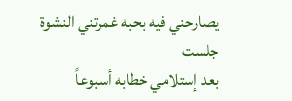يصارحني فيه بحبه غمرتني النشوة جلست
بعد إستلامي خطابه أسبوعاً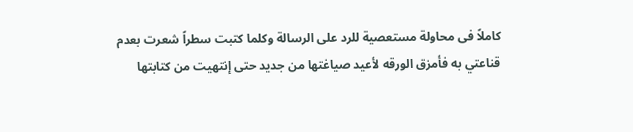كاملاً فى محاولة مستعصية للرد على الرسالة وكلما كتبت سطراً شعرت بعدم
قناعتي به فأمزق الورقه لأعيد صياغتها من جديد حتى إنتهيت من كتابتها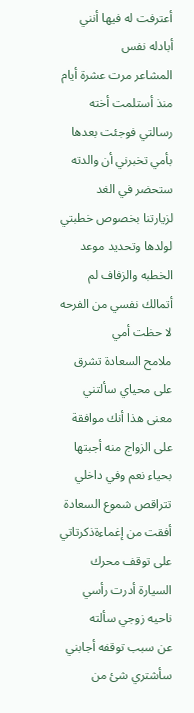أعترفت له فيها أنني أبادله نفس
المشاعر مرت عشرة أيام منذ أستلمت أخته رسالتي فوجئت بعدها بأمي تخبرني أن والدته ستحضر في الغد
لزيارتنا بخصوص خطبتي لولدها وتحديد موعد الخطبه والزفاف لم أتمالك نفسي من الفرحه لا حظت أمي
ملامح السعادة تشرق على محياي سألتني معنى هذا أنك موافقة على الزواج منه أجبتها بحياء نعم وفي داخلي
تتراقص شموع السعادة أفقت من إغماءةذكرتاتي على توقف محرك السيارة أدرت رأسي ناحيه زوجي سألته
عن سبب توقفه أجابني سأشتري شئ من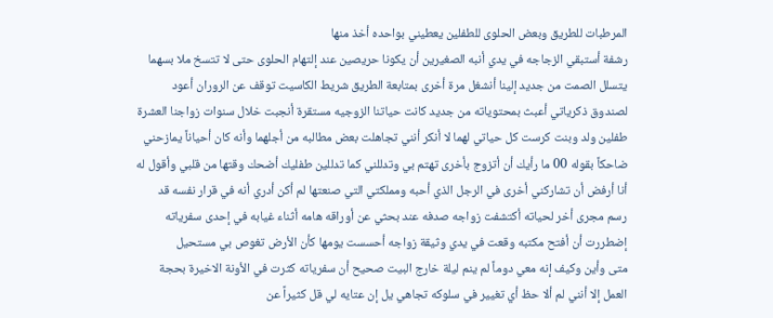المرطبات للطريق وبعض الحلوى للطفلين يعطيني بواحده أخذ منها
رشفة أستبقي الزجاجه في يدي أنبه الصغيرين أن يكونا حريصين عند إلتهام الحلوى حتى لا تتسخ ملا بسهما
يتسلل الصمت من جديد إلينا أنشغل مرة أخرى بمتابعة الطريق شريط الكاسيت توقف عن الروران أعود
لصندوق ذكرياتي أعبث بمحتوياته من جديد كانت حياتنا الزوجيه مستقرة أنجبت خلال سنوات زواجنا العشرة
طفلين ولد وبنت كرست كل حياتي لهما لا أنكر أنني تجاهلت بعض مطالبه من أجلهما وأنه كان أحياناً يمازحني
ضاحكاً بقوله 00 ما رأيك أن أتزوج بأخرى تهتم بي وتدللني كما تدللين طفليك أضحك وقتها من قلبي وأقول له
أنا أرفض أن تشاركني أخرى في الرجل الذي أحبه ومملكتي التي صنعتها لم أكن أدري أنه في قرار نفسه قد
رسم مجرى أخر لحياته أكتشفت زواجه صدفه عند بحثي عن أوراقه هامه أثناء غيابه في إحدى سفرياته
إضطررت أن أفتح مكتبه وقعت في يدي وثيقة زواجه أحسست يومها كأن الأرض تغوص بي مستحيل
متى وأين وكيف إنه معي دوماً لم ينم ليلة خارج البيت صحيح أن سفرياته كثرت في الأونة الاخيرة بحجة
العمل إلا أنني لم ألا حظ أي تغيير في سلوكه تجاهي يل إن عتايه لي قل كثيراً عن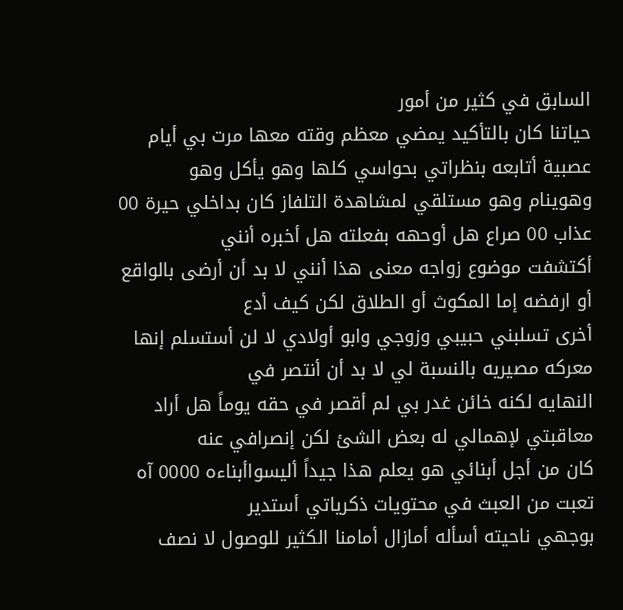السابق في كثير من أمور
حياتنا كان بالتأكيد يمضي معظم وقته معها مرت بي أيام عصبية أتابعه بنظراتي بحواسي كلها وهو يأكل وهو
وهوينام وهو مستلقي لمشاهدة التلفاز كان بداخلي حيرة 00 عذاب 00 صراع هل أوحهه بفعلته هل أخبره أنني
أكتشفت موضوع زواجه معنى هذا أنني لا بد أن أرضى بالواقع أو ارفضه إما المكوث أو الطلاق لكن كيف أدع
أخرى تسلبني حبيبي وزوجي وابو أولادي لا لن أستسلم إنها معركه مصيريه بالنسبة لي لا بد أن أنتصر في
النهايه لكنه خائن غدر بي لم أقصر في حقه يوماً هل أراد معاقبتي لإهمالي له بعض الشئ لكن إنصرافي عنه
كان من أجل أبنائي هو يعلم هذا جيداً أليسواأبناءه 0000 آه تعبت من العبث في محتويات ذكرياتي أستدير
بوجهي ناحيته أسأله أمازال أمامنا الكثير للوصول لا نصف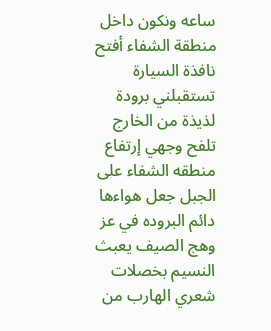ساعه ونكون داخل منطقة الشفاء أفتح نافذة السيارة
تستقبلني برودة لذيذة من الخارج تلفح وجهي إرتفاع منطقه الشفاء على الجبل جعل هواءها دائم البروده في عز
وهج الصيف يعبث النسيم بخصلات شعري الهارب من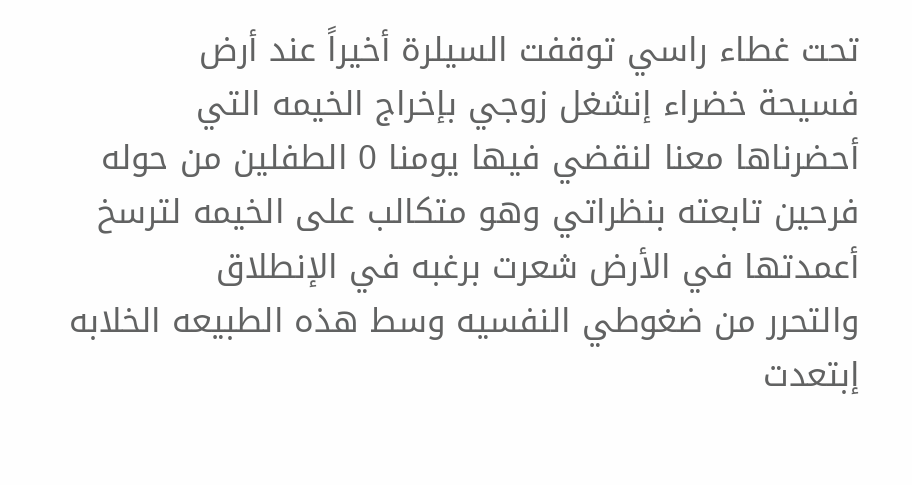تحت غطاء راسي توقفت السيلرة أخيراً عند أرض
فسيحة خضراء إنشغل زوجي بإخراج الخيمه التي أحضرناها معنا لنقضي فيها يومنا 0 الطفلين من حوله
فرحين تابعته بنظراتي وهو متكالب على الخيمه لترسخ أعمدتها في الأرض شعرت برغبه في الإنطلاق
والتحرر من ضغوطي النفسيه وسط هذه الطبيعه الخلابه إبتعدت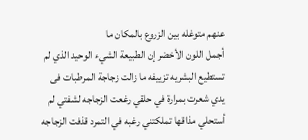عنهم متوغله بين الزروع بالمكان ما
أجمل اللون الأخضر إن الطبيعة الشيء الوحيد الذي لم تستطيع البشريه تزييفه ما زالت زجاجة المرطبات فى
يدي شعرت بمرارة في حلقي رغعت الزجاجه لشفتي لم أستحلي مذاقها تملكتني رغبه في التمرد قذفت الزجاجه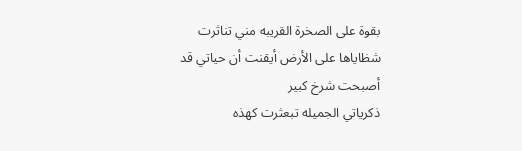بقوة على الصخرة القريبه مني تناثرت شظاياها على الأرض أيقنت أن حياتي قد أصبحت شرخ كبير
ذكرياتي الجميله تبعثرت كهذه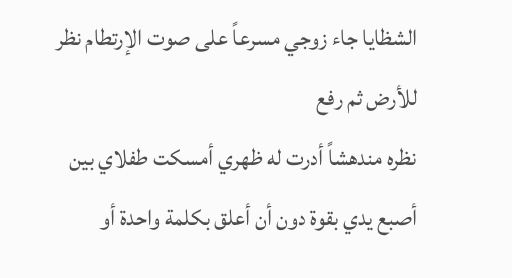الشظايا جاء زوجي مسرعاً على صوت الإرتطام نظر للأرض ثم رفع
نظره مندهشاً أدرت له ظهري أمسكت طفلاي بين أصبع يدي بقوة دون أن أعلق بكلمة واحدة أو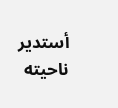أستدير ناحيته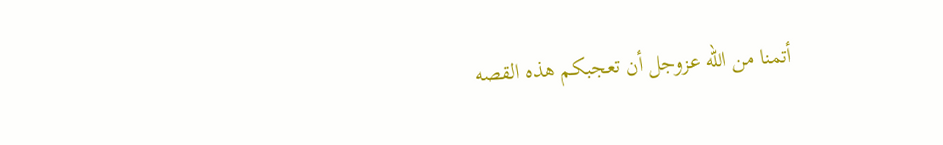أتمنا من الله عزوجل أن تعجبكم هذه القصه